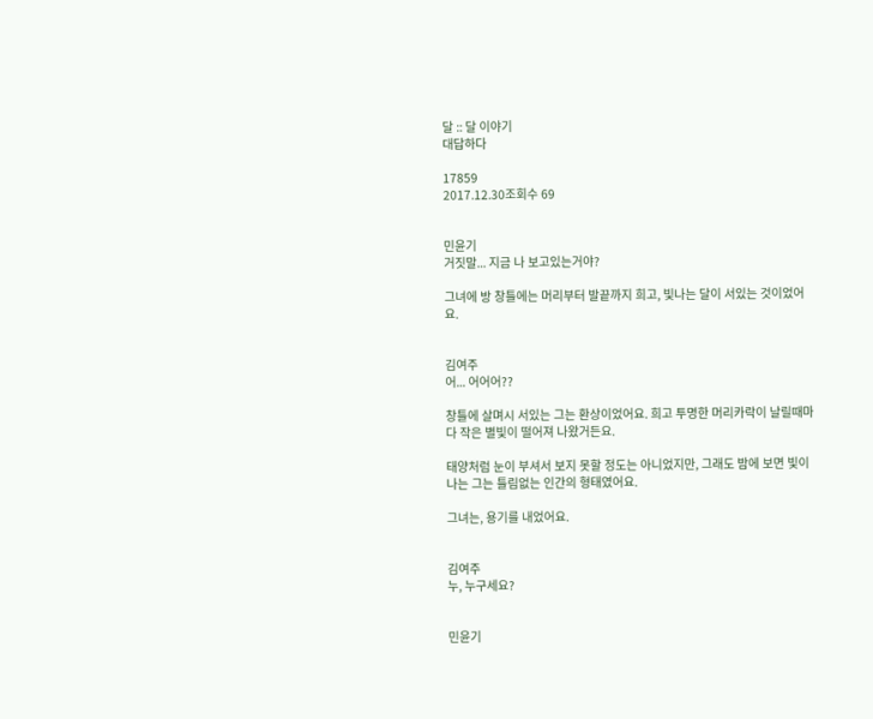달 :: 달 이야기
대답하다

17859
2017.12.30조회수 69


민윤기
거짓말... 지금 나 보고있는거야?

그녀에 방 창틀에는 머리부터 발끝까지 희고, 빛나는 달이 서있는 것이었어요.


김여주
어... 어어어??

창틀에 살며시 서있는 그는 환상이었어요. 희고 투명한 머리카락이 날릴때마다 작은 별빛이 떨어져 나왔거든요.

태양처럼 눈이 부셔서 보지 못할 정도는 아니었지만, 그래도 밤에 보면 빛이나는 그는 틀림없는 인간의 형태였어요.

그녀는, 용기를 내었어요.


김여주
누, 누구세요?


민윤기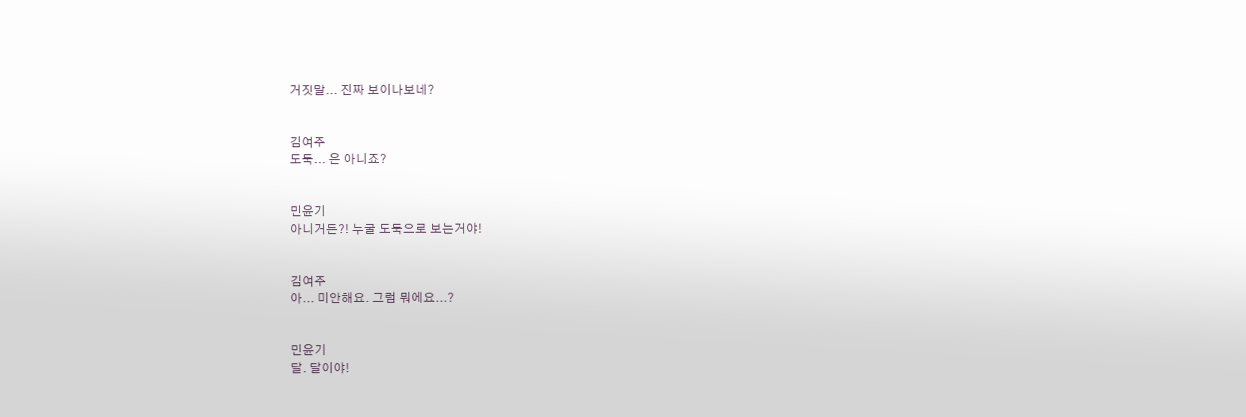거짓말... 진짜 보이나보네?


김여주
도둑... 은 아니죠?


민윤기
아니거든?! 누굴 도둑으로 보는거야!


김여주
아... 미안해요. 그럼 뭐에요...?


민윤기
달. 달이야!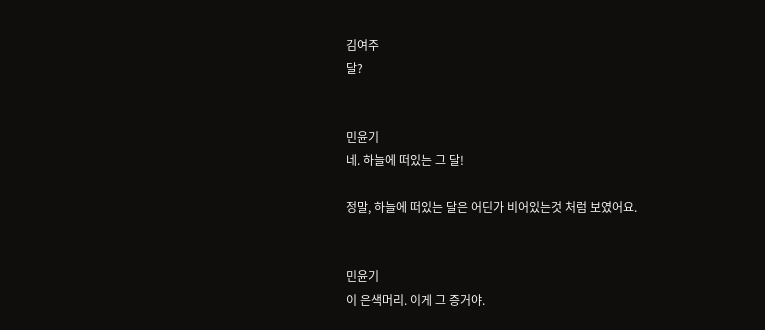김여주
달?


민윤기
네. 하늘에 떠있는 그 달!

정말, 하늘에 떠있는 달은 어딘가 비어있는것 처럼 보였어요.


민윤기
이 은색머리. 이게 그 증거야.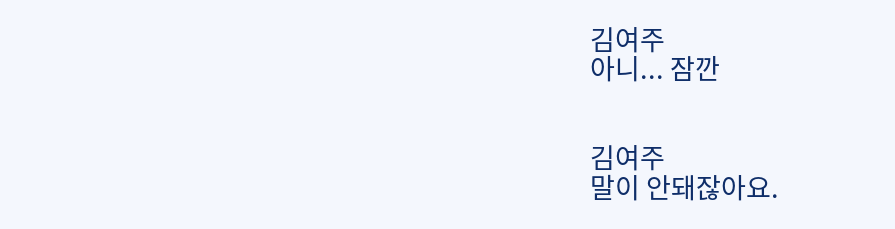김여주
아니... 잠깐


김여주
말이 안돼잖아요.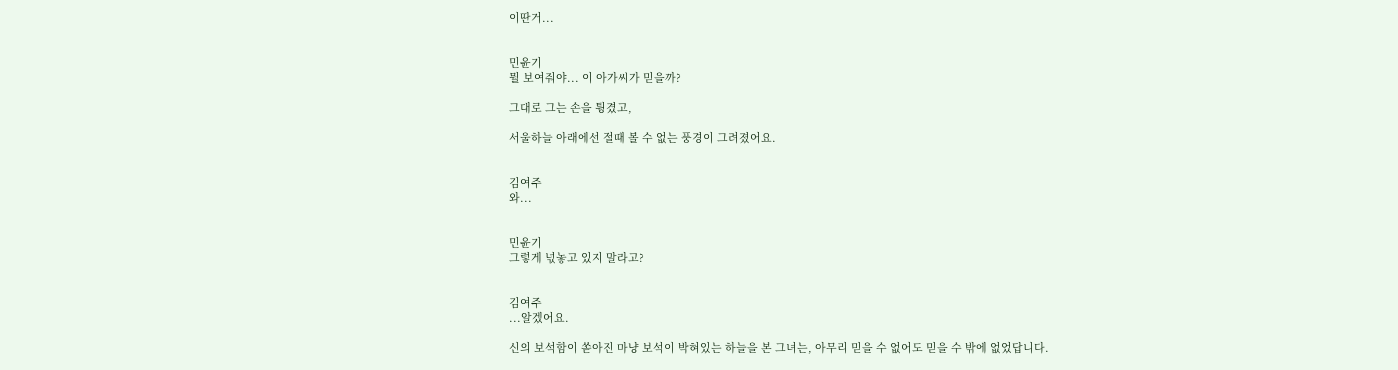이딴거...


민윤기
뭘 보여줘야... 이 아가씨가 믿을까?

그대로 그는 손을 튕겼고,

서울하늘 아래에선 절때 볼 수 없는 풍경이 그려졌어요.


김여주
와...


민윤기
그렇게 넋놓고 있지 말라고?


김여주
...알겠어요.

신의 보석함이 쏟아진 마냥 보석이 박혀있는 하늘을 본 그녀는, 아무리 믿을 수 없어도 믿을 수 밖에 없었답니다.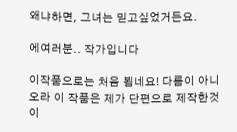왜냐하면, 그녀는 믿고싶었거든요.

에여러분.. 작가입니다

이작품으로는 처음 뵙네요! 다름이 아니오라 이 작품은 제가 단편으로 제작한것이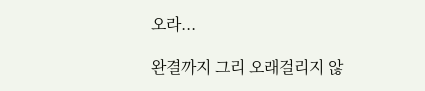오라...

완결까지 그리 오래걸리지 않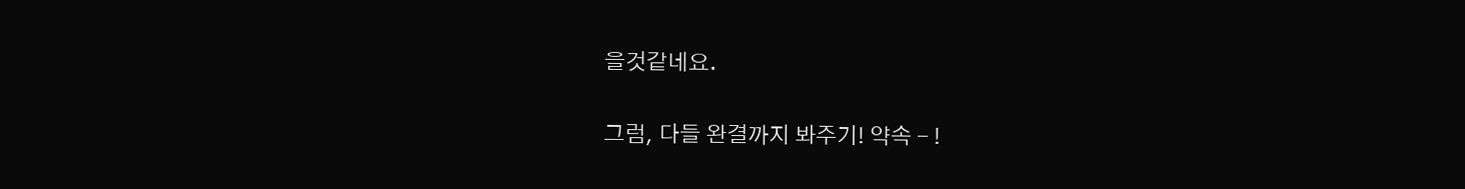을것같네요.

그럼, 다들 완결까지 봐주기! 약속 - !